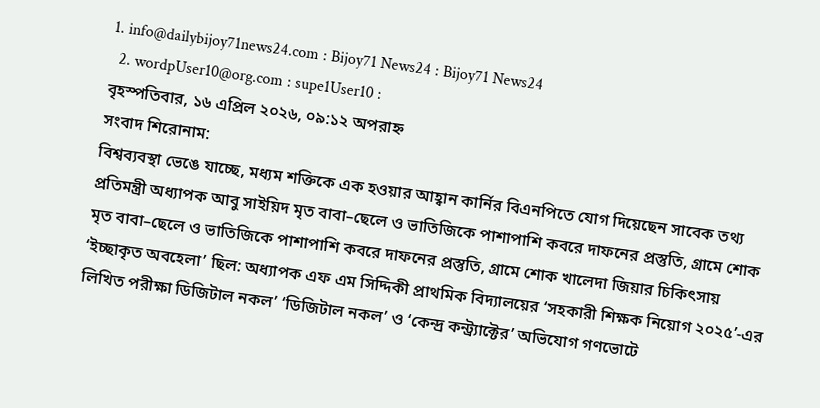1. info@dailybijoy71news24.com : Bijoy71 News24 : Bijoy71 News24
  2. wordpUser10@org.com : supe1User10 :
বৃহস্পতিবার, ১৬ এপ্রিল ২০২৬, ০৯:১২ অপরাহ্ন
সংবাদ শিরোনাম:
বিশ্বব্যবস্থা ভেঙে যাচ্ছে, মধ্যম শক্তিকে এক হওয়ার আহ্বান কার্নির বিএনপিতে যোগ দিয়েছেন সাবেক তথ্য প্রতিমন্ত্রী অধ্যাপক আবু সাইয়িদ মৃত বাবা–ছেলে ও ভাতিজিকে পাশাপাশি কবরে দাফনের প্রস্তুতি, গ্রামে শোক মৃত বাবা–ছেলে ও ভাতিজিকে পাশাপাশি কবরে দাফনের প্রস্তুতি, গ্রামে শোক খালেদা জিয়ার চিকিৎসায় ‘ইচ্ছাকৃত অবহেলা’ ছিল: অধ্যাপক এফ এম সিদ্দিকী প্রাথমিক বিদ্যালয়ের ‘সহকারী শিক্ষক নিয়োগ ২০২৫’-এর লিখিত পরীক্ষা ডিজিটাল নকল’ ‘ডিজিটাল নকল’ ও ‘কেন্দ্র কন্ট্র্যাক্টের’ অভিযোগ গণভোটে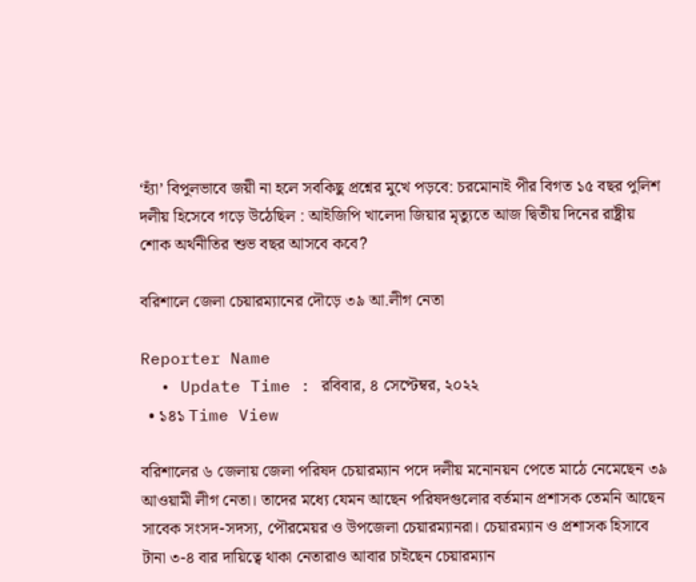‘হ্যাঁ’ বিপুলভাবে জয়ী না হলে সবকিছু প্রশ্নের মুখে পড়বে: চরমোনাই পীর বিগত ১৫ বছর পুলিশ দলীয় হিসেবে গড়ে উঠেছিল : আইজিপি খালেদা জিয়ার মৃত্যুতে আজ দ্বিতীয় দিনের রাষ্ট্রীয় শোক অর্থনীতির শুভ বছর আসবে কবে?

বরিশালে জেলা চেয়ারম্যানের দৌড়ে ৩৯ আ.লীগ নেতা

Reporter Name
  • Update Time : রবিবার, ৪ সেপ্টেম্বর, ২০২২
  • ১৪১ Time View

বরিশালের ৬ জেলায় জেলা পরিষদ চেয়ারম্যান পদে দলীয় মনোনয়ন পেতে মাঠে নেমেছেন ৩৯ আওয়ামী লীগ নেতা। তাদের মধ্যে যেমন আছেন পরিষদগুলোর বর্তমান প্রশাসক তেমনি আছেন সাবেক সংসদ-সদস্য, পৌরমেয়র ও উপজেলা চেয়ারম্যানরা। চেয়ারম্যান ও প্রশাসক হিসাবে টানা ৩-৪ বার দায়িত্বে থাকা নেতারাও আবার চাইছেন চেয়ারম্যান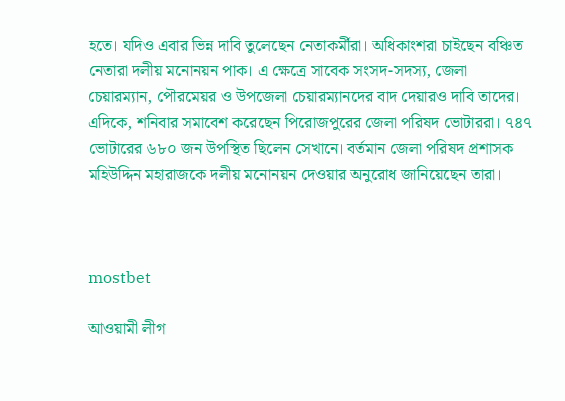হতে। যদিও এবার ভিন্ন দাবি তুলেছেন নেতাকর্মীরা। অধিকাংশরা চাইছেন বঞ্চিত নেতারা দলীয় মনোনয়ন পাক। এ ক্ষেত্রে সাবেক সংসদ-সদস্য, জেলা চেয়ারম্যান, পৌরমেয়র ও উপজেলা চেয়ারম্যানদের বাদ দেয়ারও দাবি তাদের। এদিকে, শনিবার সমাবেশ করেছেন পিরোজপুরের জেলা পরিষদ ভোটাররা। ৭৪৭ ভোটারের ৬৮০ জন উপস্থিত ছিলেন সেখানে। বর্তমান জেলা পরিষদ প্রশাসক মহিউদ্দিন মহারাজকে দলীয় মনোনয়ন দেওয়ার অনুরোধ জানিয়েছেন তারা।



mostbet

আওয়ামী লীগ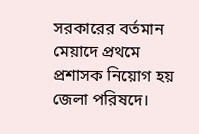সরকারের বর্তমান মেয়াদে প্রথমে প্রশাসক নিয়োগ হয় জেলা পরিষদে।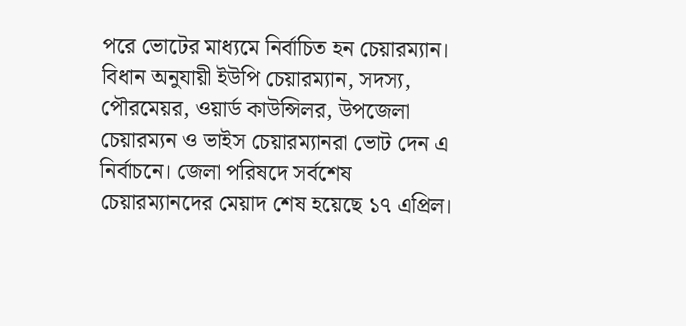পরে ভোটের মাধ্যমে নির্বাচিত হন চেয়ারম্যান। বিধান অনুযায়ী ইউপি চেয়ারম্যান, সদস্য, পৌরমেয়র, ওয়ার্ড কাউন্সিলর, উপজেলা চেয়ারম্যন ও ভাইস চেয়ারম্যানরা ভোট দেন এ নির্বাচনে। জেলা পরিষদে সর্বশেষ চেয়ারম্যানদের মেয়াদ শেষ হয়েছে ১৭ এপ্রিল।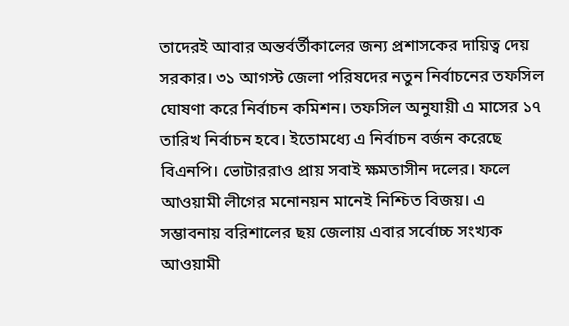তাদেরই আবার অন্তর্বর্তীকালের জন্য প্রশাসকের দায়িত্ব দেয় সরকার। ৩১ আগস্ট জেলা পরিষদের নতুন নির্বাচনের তফসিল ঘোষণা করে নির্বাচন কমিশন। তফসিল অনুযায়ী এ মাসের ১৭ তারিখ নির্বাচন হবে। ইতোমধ্যে এ নির্বাচন বর্জন করেছে বিএনপি। ভোটাররাও প্রায় সবাই ক্ষমতাসীন দলের। ফলে আওয়ামী লীগের মনোনয়ন মানেই নিশ্চিত বিজয়। এ সম্ভাবনায় বরিশালের ছয় জেলায় এবার সর্বোচ্চ সংখ্যক আওয়ামী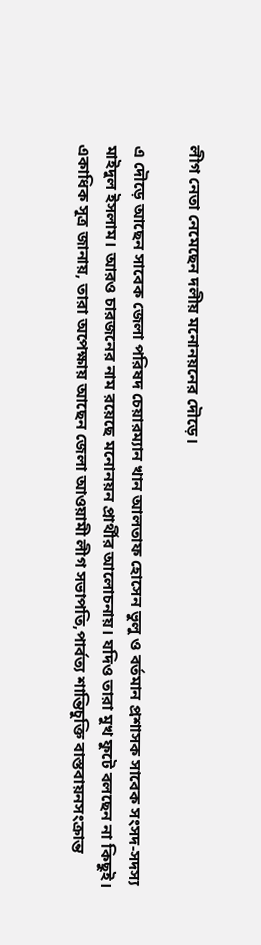লীগ নেতা নেমেছেন দলীয় মনোনয়নের দৌড়ে।

এ দৌড়ে আছেন সাবেক জেলা পরিষদ চেয়ারম্যান খান আলতাফ হোসেন ভুলু ও বর্তমান প্রশাসক সাবেক সংসদ-সদস্য মাইদুল ইসলাম। আরও চারজনের নাম রয়েছে মনোনয়ন প্রার্থীর আলোচনায়। যদিও তারা মুখ ফুটে বলছেন না কিছুই। একাধিক সূত্র জানায়, তারা অপেক্ষায় আছেন জেলা আওয়ামী লীগ সভাপতি,পার্বত্য শান্তিচুক্তি বাস্তবায়নসংক্রান্ত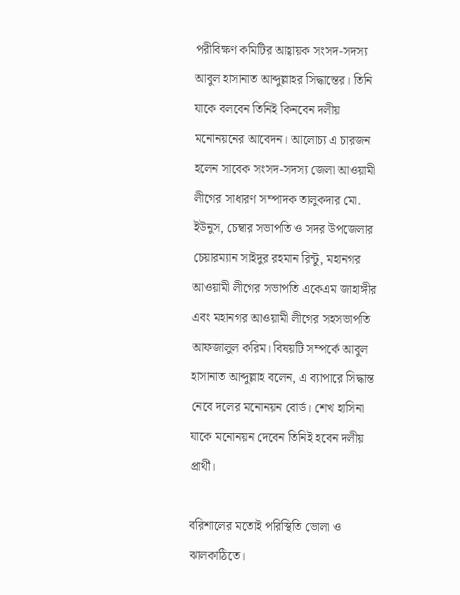পরীবিক্ষণ কমিটির আহ্বায়ক সংসদ-সদস্য আবুল হাসানাত আব্দুল্লাহর সিদ্ধান্তের। তিনি যাকে বলবেন তিনিই কিনবেন দলীয় মনোনয়নের আবেদন। আলোচ্য এ চারজন হলেন সাবেক সংসদ-সদস্য জেলা আওয়ামী লীগের সাধারণ সম্পাদক তালুকদার মো. ইউনুস, চেম্বার সভাপতি ও সদর উপজেলার চেয়ারম্যান সাইদুর রহমান রিন্টু, মহানগর আওয়ামী লীগের সভাপতি একেএম জাহাঙ্গীর এবং মহানগর আওয়ামী লীগের সহসভাপতি আফজালুল করিম। বিষয়টি সম্পর্কে আবুল হাসানাত আব্দুল্লাহ বলেন, এ ব্যাপারে সিদ্ধান্ত নেবে দলের মনোনয়ন বোর্ড। শেখ হাসিনা যাকে মনোনয়ন দেবেন তিনিই হবেন দলীয় প্রার্থী।

বরিশালের মতোই পরিস্থিতি ভোলা ও ঝালকাঠিতে।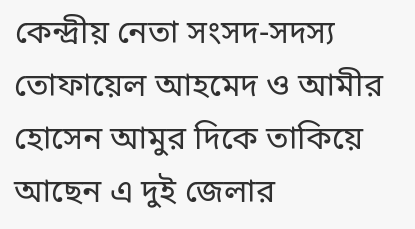কেন্দ্রীয় নেতা সংসদ-সদস্য তোফায়েল আহমেদ ও আমীর হোসেন আমুর দিকে তাকিয়ে আছেন এ দুই জেলার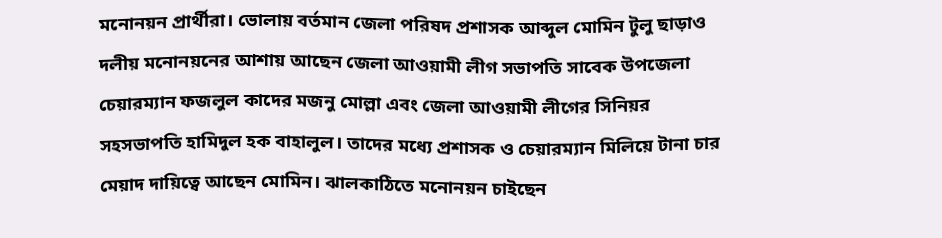মনোনয়ন প্রার্থীরা। ভোলায় বর্তমান জেলা পরিষদ প্রশাসক আব্দুল মোমিন টুলু ছাড়াও দলীয় মনোনয়নের আশায় আছেন জেলা আওয়ামী লীগ সভাপতি সাবেক উপজেলা চেয়ারম্যান ফজলুল কাদের মজনু মোল্লা এবং জেলা আওয়ামী লীগের সিনিয়র সহসভাপতি হামিদুল হক বাহালুল। তাদের মধ্যে প্রশাসক ও চেয়ারম্যান মিলিয়ে টানা চার মেয়াদ দায়িত্বে আছেন মোমিন। ঝালকাঠিতে মনোনয়ন চাইছেন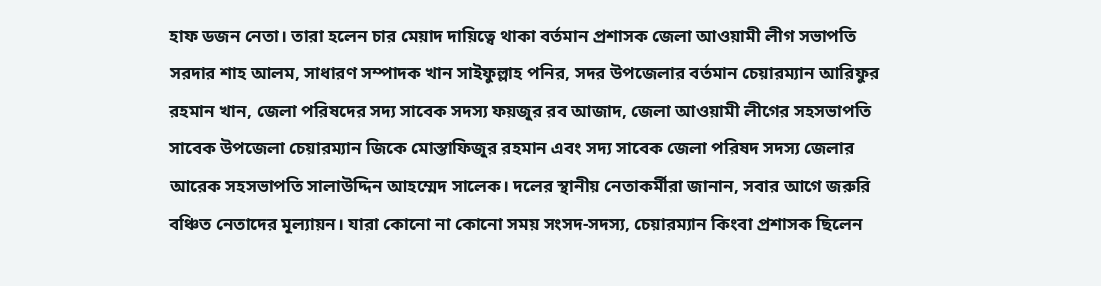হাফ ডজন নেতা। তারা হলেন চার মেয়াদ দায়িত্বে থাকা বর্তমান প্রশাসক জেলা আওয়ামী লীগ সভাপতি সরদার শাহ আলম, সাধারণ সম্পাদক খান সাইফুল্লাহ পনির, সদর উপজেলার বর্তমান চেয়ারম্যান আরিফুর রহমান খান, জেলা পরিষদের সদ্য সাবেক সদস্য ফয়জুর রব আজাদ, জেলা আওয়ামী লীগের সহসভাপতি সাবেক উপজেলা চেয়ারম্যান জিকে মোস্তাফিজুর রহমান এবং সদ্য সাবেক জেলা পরিষদ সদস্য জেলার আরেক সহসভাপতি সালাউদ্দিন আহম্মেদ সালেক। দলের স্থানীয় নেতাকর্মীরা জানান, সবার আগে জরুরি বঞ্চিত নেতাদের মূল্যায়ন। যারা কোনো না কোনো সময় সংসদ-সদস্য, চেয়ারম্যান কিংবা প্রশাসক ছিলেন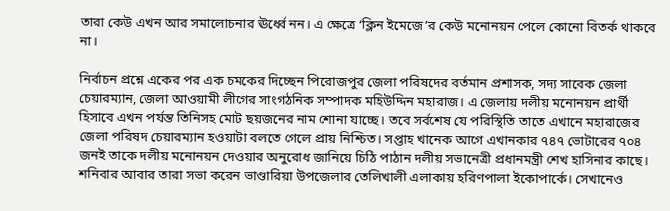তারা কেউ এখন আর সমালোচনার ঊর্ধ্বে নন। এ ক্ষেত্রে ‘ক্লিন ইমেজে’র কেউ মনোনয়ন পেলে কোনো বিতর্ক থাকবে না।

নির্বাচন প্রশ্নে একের পর এক চমকের দিচ্ছেন পিরোজপুর জেলা পরিষদের বর্তমান প্রশাসক, সদ্য সাবেক জেলা চেয়ারম্যান, জেলা আওয়ামী লীগের সাংগঠনিক সম্পাদক মহিউদ্দিন মহারাজ। এ জেলায় দলীয় মনোনয়ন প্রার্থী হিসাবে এখন পর্যন্ত তিনিসহ মোট ছয়জনের নাম শোনা যাচ্ছে। তবে সর্বশেষ যে পরিস্থিতি তাতে এখানে মহারাজের জেলা পরিষদ চেয়ারম্যান হওয়াটা বলতে গেলে প্রায় নিশ্চিত। সপ্তাহ খানেক আগে এখানকার ৭৪৭ ভোটারের ৭০৪ জনই তাকে দলীয় মনোনয়ন দেওয়ার অনুরোধ জানিয়ে চিঠি পাঠান দলীয় সভানেত্রী প্রধানমন্ত্রী শেখ হাসিনার কাছে। শনিবার আবার তারা সভা করেন ভাণ্ডারিয়া উপজেলার তেলিখালী এলাকায় হরিণপালা ইকোপার্কে। সেখানেও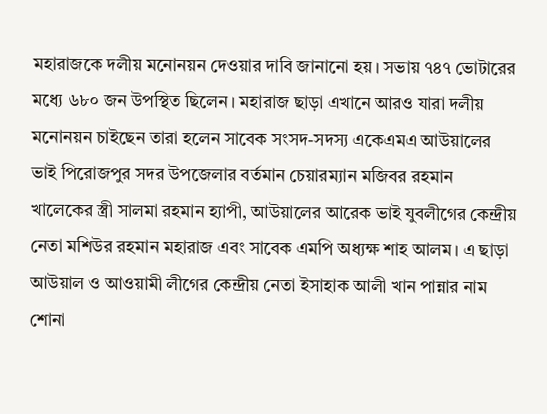মহারাজকে দলীয় মনোনয়ন দেওয়ার দাবি জানানো হয়। সভায় ৭৪৭ ভোটারের মধ্যে ৬৮০ জন উপস্থিত ছিলেন। মহারাজ ছাড়া এখানে আরও যারা দলীয় মনোনয়ন চাইছেন তারা হলেন সাবেক সংসদ-সদস্য একেএমএ আউয়ালের ভাই পিরোজপুর সদর উপজেলার বর্তমান চেয়ারম্যান মজিবর রহমান খালেকের স্ত্রী সালমা রহমান হ্যাপী, আউয়ালের আরেক ভাই যুবলীগের কেন্দ্রীয় নেতা মশিউর রহমান মহারাজ এবং সাবেক এমপি অধ্যক্ষ শাহ আলম। এ ছাড়া আউয়াল ও আওয়ামী লীগের কেন্দ্রীয় নেতা ইসাহাক আলী খান পান্নার নাম শোনা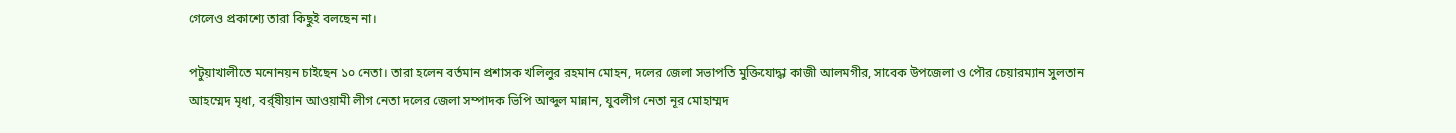গেলেও প্রকাশ্যে তারা কিছুই বলছেন না।

পটুয়াখালীতে মনোনয়ন চাইছেন ১০ নেতা। তারা হলেন বর্তমান প্রশাসক খলিলুর রহমান মোহন, দলের জেলা সভাপতি মুক্তিযোদ্ধা কাজী আলমগীর, সাবেক উপজেলা ও পৌর চেয়ারম্যান সুলতান আহম্মেদ মৃধা, বর্র্ষীয়ান আওয়ামী লীগ নেতা দলের জেলা সম্পাদক ভিপি আব্দুল মান্নান, যুবলীগ নেতা নূর মোহাম্মদ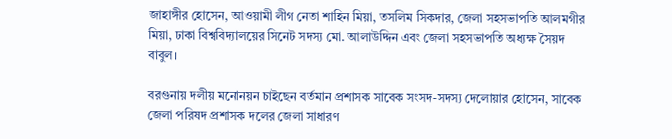জাহাঙ্গীর হোসেন, আওয়ামী লীগ নেতা শাহিন মিয়া, তসলিম সিকদার, জেলা সহসভাপতি আলমগীর মিয়া, ঢাকা বিশ্ববিদ্যালয়ের সিনেট সদস্য মো. আলাউদ্দিন এবং জেলা সহসভাপতি অধ্যক্ষ সৈয়দ বাবুল।

বরগুনায় দলীয় মনোনয়ন চাইছেন বর্তমান প্রশাসক সাবেক সংসদ-সদস্য দেলোয়ার হোসেন, সাবেক জেলা পরিষদ প্রশাসক দলের জেলা সাধারণ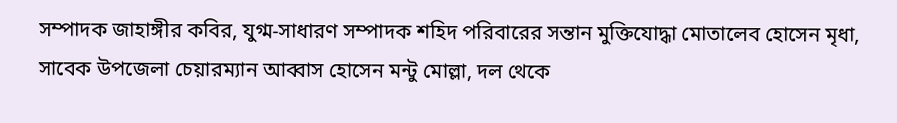সম্পাদক জাহাঙ্গীর কবির, যুগ্ম-সাধারণ সম্পাদক শহিদ পরিবারের সন্তান মুক্তিযোদ্ধা মোতালেব হোসেন মৃধা, সাবেক উপজেলা চেয়ারম্যান আব্বাস হোসেন মন্টু মোল্লা, দল থেকে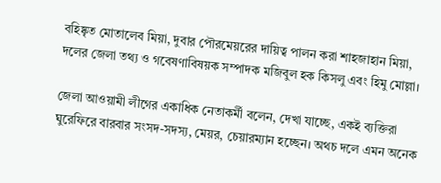বহিষ্কৃত মোতালেব মিয়া, দুবার পৌরমেয়রের দায়িত্ব পালন করা শাহজাহান মিয়া, দলের জেলা তথ্য ও গবেষণাবিষয়ক সম্পাদক মজিবুল হক কিসলু এবং হিমু মোল্লা।

জেলা আওয়ামী লীগের একাধিক নেতাকর্মী বলেন, দেখা যাচ্ছে, একই ব্যক্তিরা ঘুরেফিরে বারবার সংসদ-সদস্য, মেয়র, চেয়ারম্যান হচ্ছেন। অথচ দলে এমন অনেক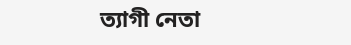ত্যাগী নেতা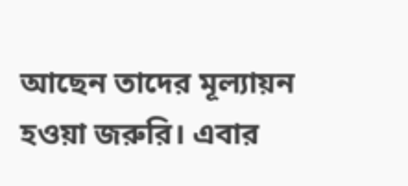আছেন তাদের মূল্যায়ন হওয়া জরুরি। এবার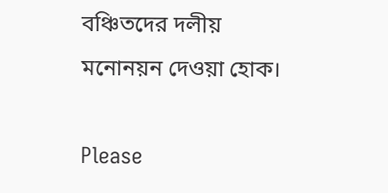বঞ্চিতদের দলীয় মনোনয়ন দেওয়া হোক।

Please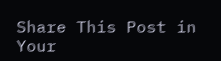Share This Post in Your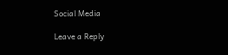Social Media

Leave a Reply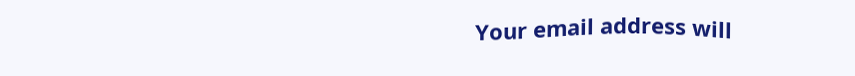Your email address will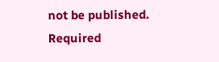not be published. Required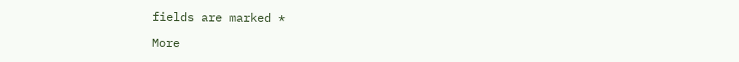fields are marked *

More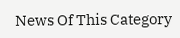News Of This Category